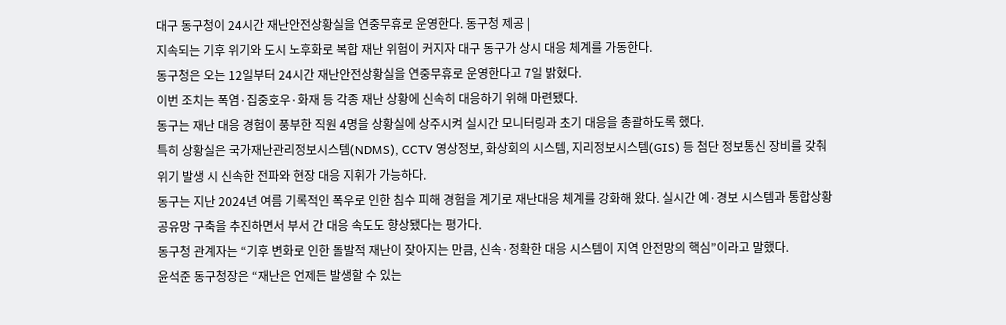대구 동구청이 24시간 재난안전상황실을 연중무휴로 운영한다. 동구청 제공 |
지속되는 기후 위기와 도시 노후화로 복합 재난 위험이 커지자 대구 동구가 상시 대응 체계를 가동한다.
동구청은 오는 12일부터 24시간 재난안전상황실을 연중무휴로 운영한다고 7일 밝혔다.
이번 조치는 폭염·집중호우·화재 등 각종 재난 상황에 신속히 대응하기 위해 마련됐다.
동구는 재난 대응 경험이 풍부한 직원 4명을 상황실에 상주시켜 실시간 모니터링과 초기 대응을 총괄하도록 했다.
특히 상황실은 국가재난관리정보시스템(NDMS), CCTV 영상정보, 화상회의 시스템, 지리정보시스템(GIS) 등 첨단 정보통신 장비를 갖춰 위기 발생 시 신속한 전파와 현장 대응 지휘가 가능하다.
동구는 지난 2024년 여름 기록적인 폭우로 인한 침수 피해 경험을 계기로 재난대응 체계를 강화해 왔다. 실시간 예·경보 시스템과 통합상황 공유망 구축을 추진하면서 부서 간 대응 속도도 향상됐다는 평가다.
동구청 관계자는 “기후 변화로 인한 돌발적 재난이 잦아지는 만큼, 신속·정확한 대응 시스템이 지역 안전망의 핵심”이라고 말했다.
윤석준 동구청장은 “재난은 언제든 발생할 수 있는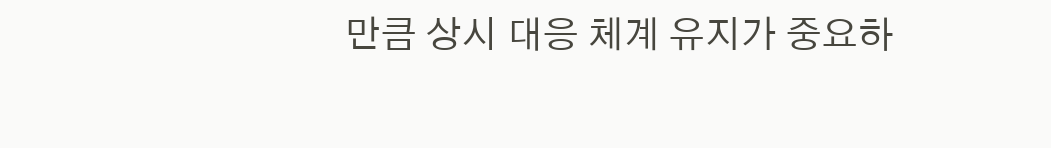만큼 상시 대응 체계 유지가 중요하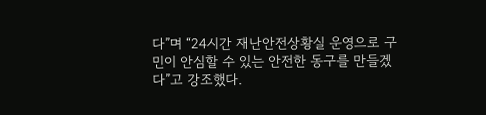다”며 “24시간 재난안전상황실 운영으로 구민이 안심할 수 있는 안전한 동구를 만들겠다”고 강조했다.